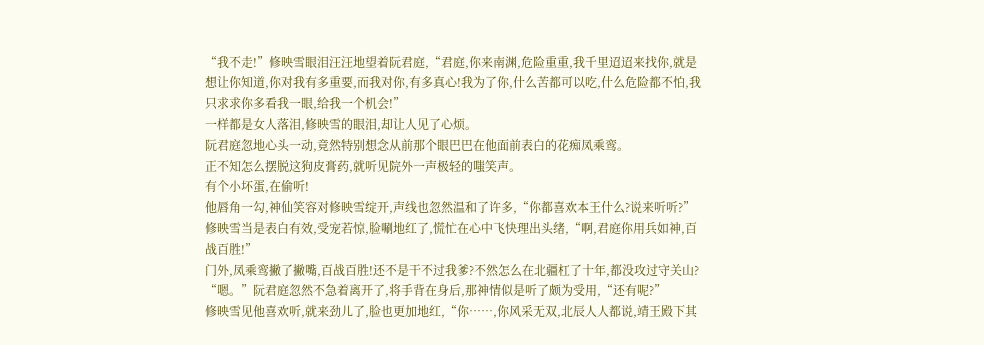“我不走!”修映雪眼泪汪汪地望着阮君庭,“君庭,你来南渊,危险重重,我千里迢迢来找你,就是想让你知道,你对我有多重要,而我对你,有多真心!我为了你,什么苦都可以吃,什么危险都不怕,我只求求你多看我一眼,给我一个机会!”
一样都是女人落泪,修映雪的眼泪,却让人见了心烦。
阮君庭忽地心头一动,竟然特别想念从前那个眼巴巴在他面前表白的花痴凤乘鸾。
正不知怎么摆脱这狗皮膏药,就听见院外一声极轻的嗤笑声。
有个小坏蛋,在偷听!
他唇角一勾,神仙笑容对修映雪绽开,声线也忽然温和了许多,“你都喜欢本王什么?说来听听?”
修映雪当是表白有效,受宠若惊,脸唰地红了,慌忙在心中飞快理出头绪,“啊,君庭你用兵如神,百战百胜!”
门外,凤乘鸾撇了撇嘴,百战百胜!还不是干不过我爹?不然怎么在北疆杠了十年,都没攻过守关山?
“嗯。”阮君庭忽然不急着离开了,将手背在身后,那神情似是听了颇为受用,“还有呢?”
修映雪见他喜欢听,就来劲儿了,脸也更加地红,“你……,你风采无双,北辰人人都说,靖王殿下其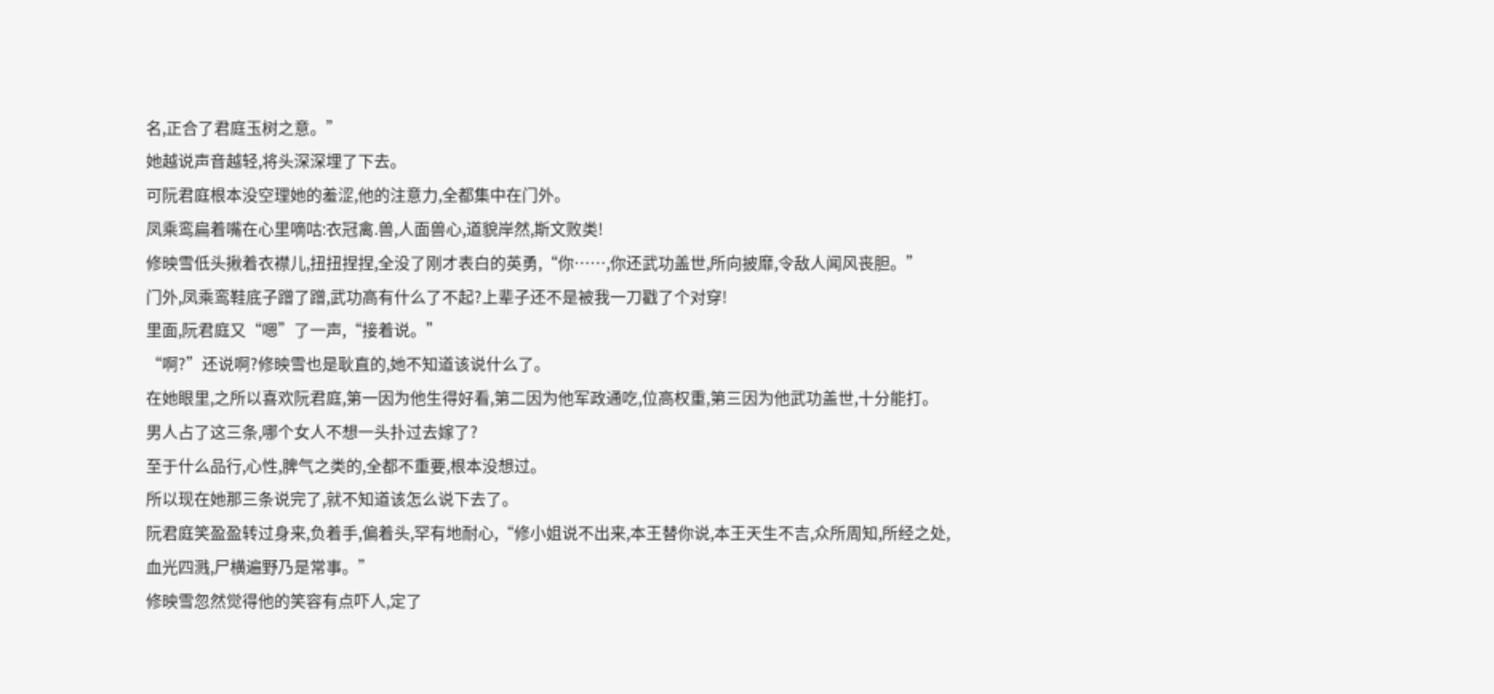名,正合了君庭玉树之意。”
她越说声音越轻,将头深深埋了下去。
可阮君庭根本没空理她的羞涩,他的注意力,全都集中在门外。
凤乘鸾扁着嘴在心里嘀咕:衣冠禽.兽,人面兽心,道貌岸然,斯文败类!
修映雪低头揪着衣襟儿,扭扭捏捏,全没了刚才表白的英勇,“你……,你还武功盖世,所向披靡,令敌人闻风丧胆。”
门外,凤乘鸾鞋底子蹭了蹭,武功高有什么了不起?上辈子还不是被我一刀戳了个对穿!
里面,阮君庭又“嗯”了一声,“接着说。”
“啊?”还说啊?修映雪也是耿直的,她不知道该说什么了。
在她眼里,之所以喜欢阮君庭,第一因为他生得好看,第二因为他军政通吃,位高权重,第三因为他武功盖世,十分能打。
男人占了这三条,哪个女人不想一头扑过去嫁了?
至于什么品行,心性,脾气之类的,全都不重要,根本没想过。
所以现在她那三条说完了,就不知道该怎么说下去了。
阮君庭笑盈盈转过身来,负着手,偏着头,罕有地耐心,“修小姐说不出来,本王替你说,本王天生不吉,众所周知,所经之处,血光四溅,尸横遍野乃是常事。”
修映雪忽然觉得他的笑容有点吓人,定了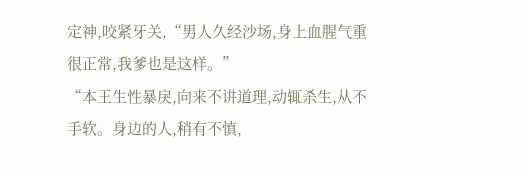定神,咬紧牙关,“男人久经沙场,身上血腥气重很正常,我爹也是这样。”
“本王生性暴戾,向来不讲道理,动辄杀生,从不手软。身边的人,稍有不慎,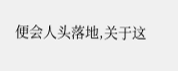便会人头落地,关于这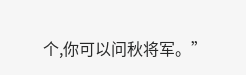个,你可以问秋将军。”